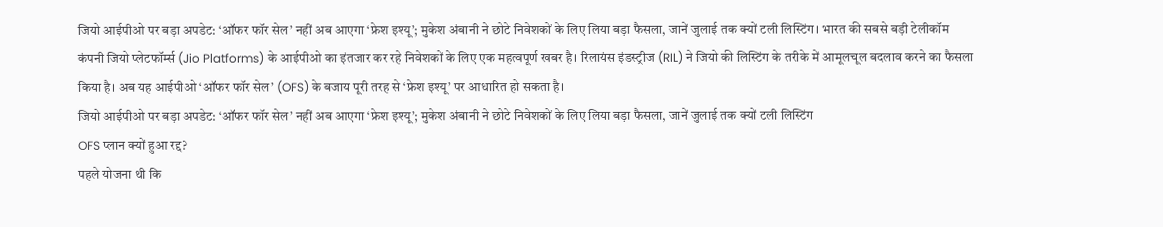जियो आईपीओ पर बड़ा अपडेट: ‘ऑफर फॉर सेल’ नहीं अब आएगा ‘फ्रेश इश्यू’; मुकेश अंबानी ने छोटे निवेशकों के लिए लिया बड़ा फैसला, जानें जुलाई तक क्यों टली लिस्टिंग। भारत की सबसे बड़ी टेलीकॉम कंपनी जियो प्लेटफॉर्म्स (Jio Platforms) के आईपीओ का इंतजार कर रहे निवेशकों के लिए एक महत्वपूर्ण खबर है। रिलायंस इंडस्ट्रीज (RIL) ने जियो की लिस्टिंग के तरीके में आमूलचूल बदलाव करने का फैसला किया है। अब यह आईपीओ ‘ऑफर फॉर सेल’ (OFS) के बजाय पूरी तरह से ‘फ्रेश इश्यू’ पर आधारित हो सकता है।
जियो आईपीओ पर बड़ा अपडेट: ‘ऑफर फॉर सेल’ नहीं अब आएगा ‘फ्रेश इश्यू’; मुकेश अंबानी ने छोटे निवेशकों के लिए लिया बड़ा फैसला, जानें जुलाई तक क्यों टली लिस्टिंग
OFS प्लान क्यों हुआ रद्द?
पहले योजना थी कि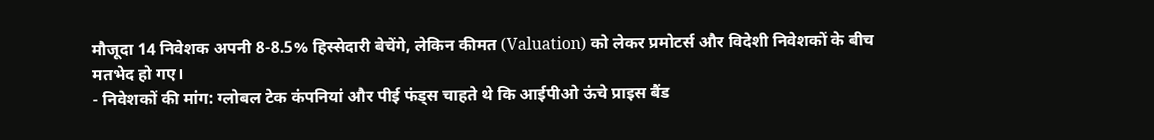मौजूदा 14 निवेशक अपनी 8-8.5% हिस्सेदारी बेचेंगे, लेकिन कीमत (Valuation) को लेकर प्रमोटर्स और विदेशी निवेशकों के बीच मतभेद हो गए।
- निवेशकों की मांग: ग्लोबल टेक कंपनियां और पीई फंड्स चाहते थे कि आईपीओ ऊंचे प्राइस बैंड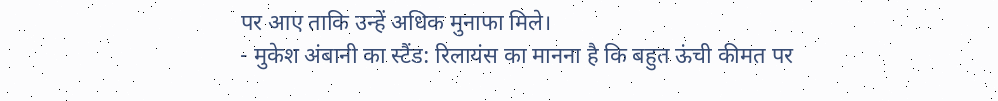पर आए ताकि उन्हें अधिक मुनाफा मिले।
- मुकेश अंबानी का स्टैंड: रिलायंस का मानना है कि बहुत ऊंची कीमत पर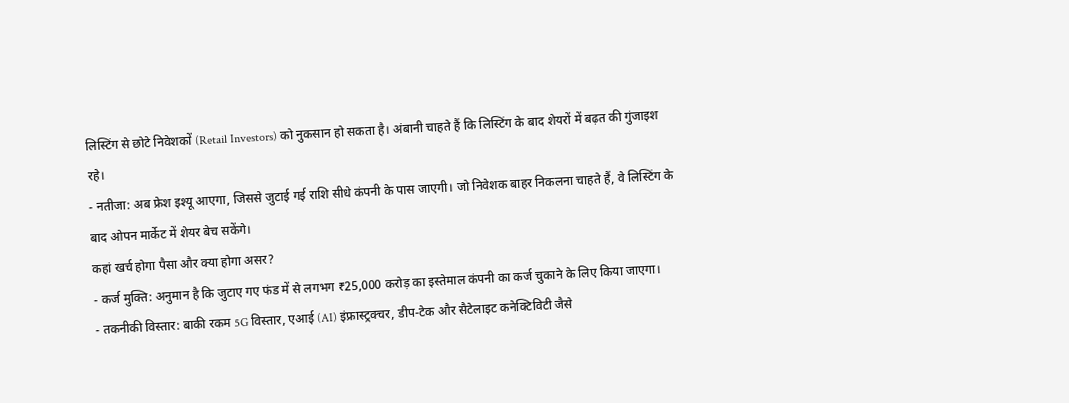लिस्टिंग से छोटे निवेशकों (Retail Investors) को नुकसान हो सकता है। अंबानी चाहते हैं कि लिस्टिंग के बाद शेयरों में बढ़त की गुंजाइश रहे।
- नतीजा: अब फ्रेश इश्यू आएगा, जिससे जुटाई गई राशि सीधे कंपनी के पास जाएगी। जो निवेशक बाहर निकलना चाहते हैं, वे लिस्टिंग के बाद ओपन मार्केट में शेयर बेच सकेंगे।
कहां खर्च होगा पैसा और क्या होगा असर?
- कर्ज मुक्ति: अनुमान है कि जुटाए गए फंड में से लगभग ₹25,000 करोड़ का इस्तेमाल कंपनी का कर्ज चुकाने के लिए किया जाएगा।
- तकनीकी विस्तार: बाकी रकम 5G विस्तार, एआई (AI) इंफ्रास्ट्रक्चर, डीप-टेक और सैटेलाइट कनेक्टिविटी जैसे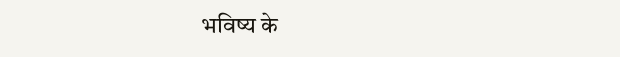भविष्य के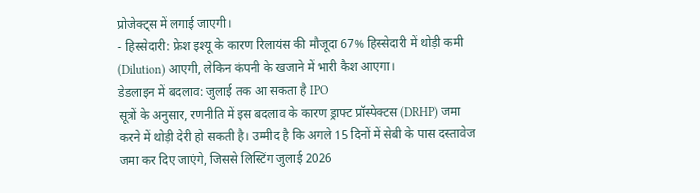प्रोजेक्ट्स में लगाई जाएगी।
- हिस्सेदारी: फ्रेश इश्यू के कारण रिलायंस की मौजूदा 67% हिस्सेदारी में थोड़ी कमी (Dilution) आएगी, लेकिन कंपनी के खजाने में भारी कैश आएगा।
डेडलाइन में बदलाव: जुलाई तक आ सकता है IPO
सूत्रों के अनुसार, रणनीति में इस बदलाव के कारण ड्राफ्ट प्रॉस्पेक्टस (DRHP) जमा करने में थोड़ी देरी हो सकती है। उम्मीद है कि अगले 15 दिनों में सेबी के पास दस्तावेज जमा कर दिए जाएंगे, जिससे लिस्टिंग जुलाई 2026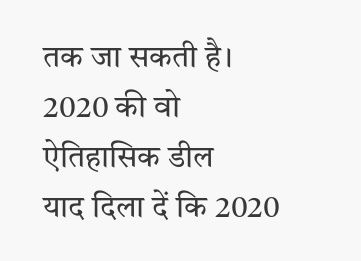तक जा सकती है।
2020 की वो ऐतिहासिक डील
याद दिला दें कि 2020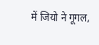में जियो ने गूगल,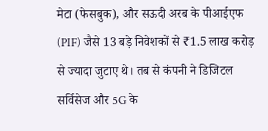मेटा (फेसबुक), और सऊदी अरब के पीआईएफ (PIF) जैसे 13 बड़े निवेशकों से ₹1.5 लाख करोड़ से ज्यादा जुटाए थे। तब से कंपनी ने डिजिटल सर्विसेज और 5G के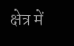क्षेत्र में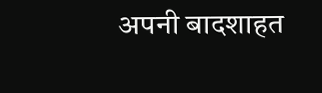अपनी बादशाहत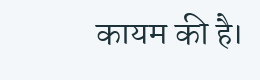कायम की है।